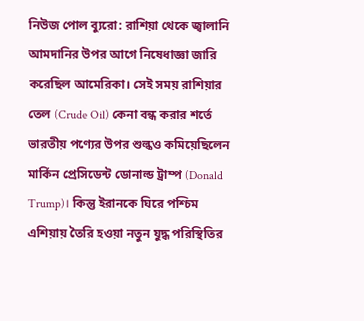নিউজ পোল ব্যুরো: রাশিয়া থেকে জ্বালানি আমদানির উপর আগে নিষেধাজ্ঞা জারি করেছিল আমেরিকা। সেই সময় রাশিয়ার তেল (Crude Oil) কেনা বন্ধ করার শর্তে ভারতীয় পণ্যের উপর শুল্কও কমিয়েছিলেন মার্কিন প্রেসিডেন্ট ডোনাল্ড ট্রাম্প (Donald Trump)। কিন্তু ইরানকে ঘিরে পশ্চিম এশিয়ায় তৈরি হওয়া নতুন যুদ্ধ পরিস্থিতির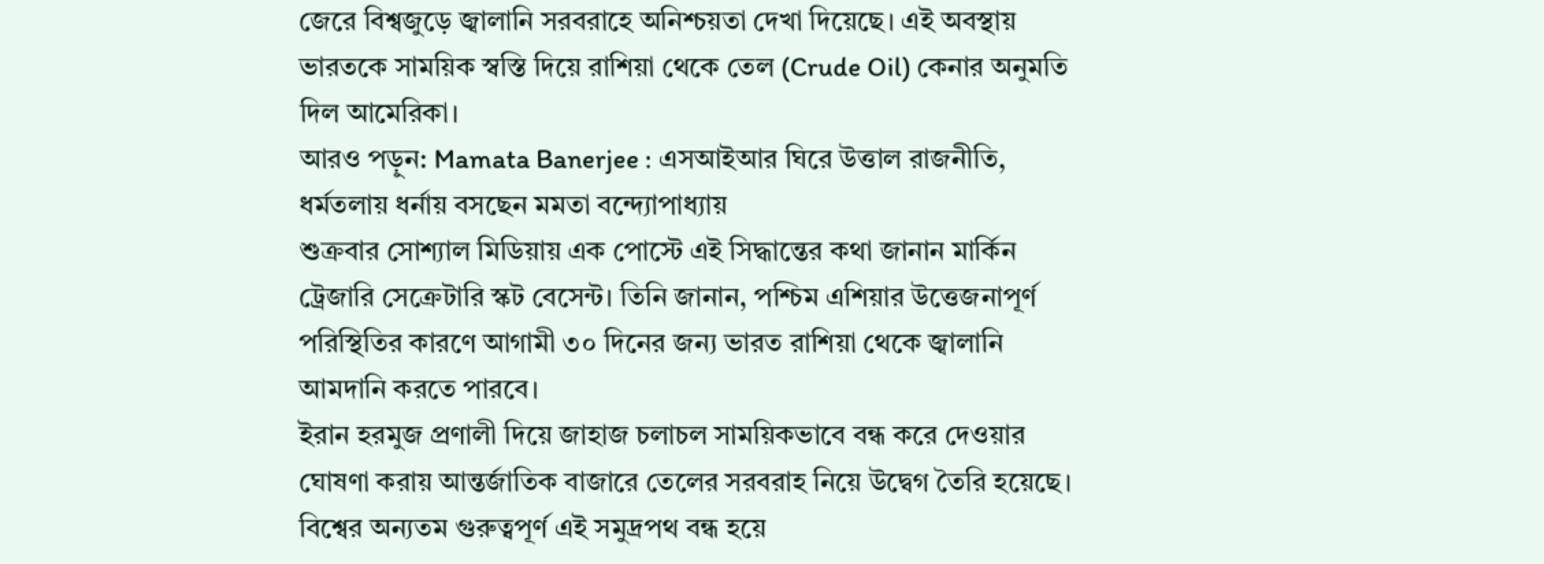জেরে বিশ্বজুড়ে জ্বালানি সরবরাহে অনিশ্চয়তা দেখা দিয়েছে। এই অবস্থায় ভারতকে সাময়িক স্বস্তি দিয়ে রাশিয়া থেকে তেল (Crude Oil) কেনার অনুমতি দিল আমেরিকা।
আরও পড়ুন: Mamata Banerjee : এসআইআর ঘিরে উত্তাল রাজনীতি, ধর্মতলায় ধর্নায় বসছেন মমতা বন্দ্যোপাধ্যায়
শুক্রবার সোশ্যাল মিডিয়ায় এক পোস্টে এই সিদ্ধান্তের কথা জানান মার্কিন ট্রেজারি সেক্রেটারি স্কট বেসেন্ট। তিনি জানান, পশ্চিম এশিয়ার উত্তেজনাপূর্ণ পরিস্থিতির কারণে আগামী ৩০ দিনের জন্য ভারত রাশিয়া থেকে জ্বালানি আমদানি করতে পারবে।
ইরান হরমুজ প্রণালী দিয়ে জাহাজ চলাচল সাময়িকভাবে বন্ধ করে দেওয়ার ঘোষণা করায় আন্তর্জাতিক বাজারে তেলের সরবরাহ নিয়ে উদ্বেগ তৈরি হয়েছে। বিশ্বের অন্যতম গুরুত্বপূর্ণ এই সমুদ্রপথ বন্ধ হয়ে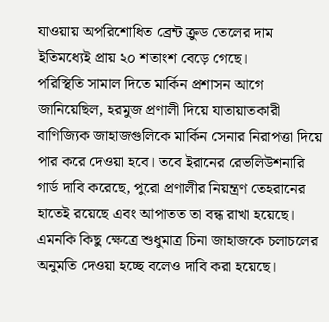যাওয়ায় অপরিশোধিত ব্রেন্ট ক্রুড তেলের দাম ইতিমধ্যেই প্রায় ২০ শতাংশ বেড়ে গেছে।
পরিস্থিতি সামাল দিতে মার্কিন প্রশাসন আগে জানিয়েছিল, হরমুজ প্রণালী দিয়ে যাতায়াতকারী বাণিজ্যিক জাহাজগুলিকে মার্কিন সেনার নিরাপত্তা দিয়ে পার করে দেওয়া হবে। তবে ইরানের রেভলিউশনারি গার্ড দাবি করেছে, পুরো প্রণালীর নিয়ন্ত্রণ তেহরানের হাতেই রয়েছে এবং আপাতত তা বন্ধ রাখা হয়েছে। এমনকি কিছু ক্ষেত্রে শুধুমাত্র চিনা জাহাজকে চলাচলের অনুমতি দেওয়া হচ্ছে বলেও দাবি করা হয়েছে।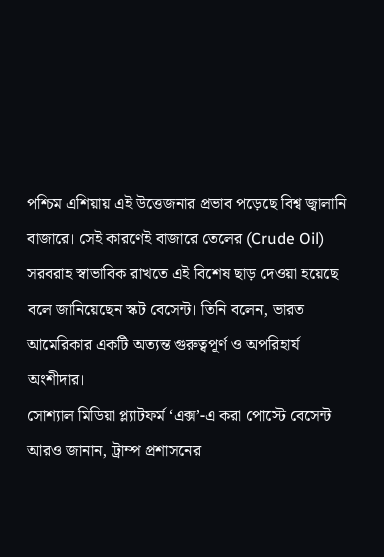পশ্চিম এশিয়ায় এই উত্তেজনার প্রভাব পড়েছে বিশ্ব জ্বালানি বাজারে। সেই কারণেই বাজারে তেলের (Crude Oil) সরবরাহ স্বাভাবিক রাখতে এই বিশেষ ছাড় দেওয়া হয়েছে বলে জানিয়েছেন স্কট বেসেন্ট। তিনি বলেন, ভারত আমেরিকার একটি অত্যন্ত গুরুত্বপূর্ণ ও অপরিহার্য অংশীদার।
সোশ্যাল মিডিয়া প্ল্যাটফর্ম ‘এক্স’-এ করা পোস্টে বেসেন্ট আরও জানান, ট্রাম্প প্রশাসনের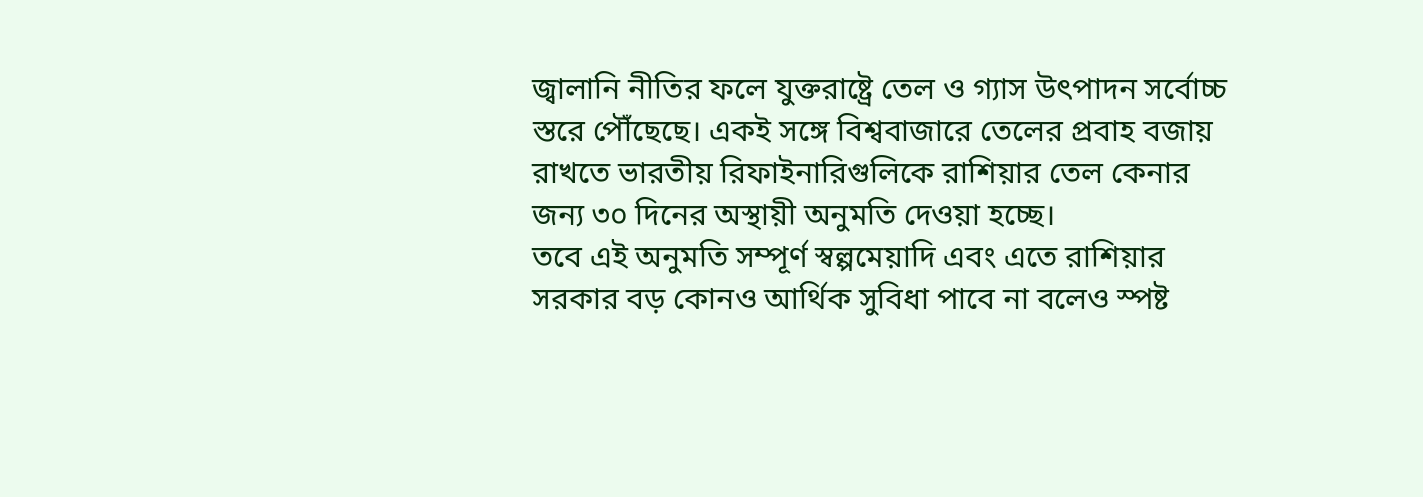জ্বালানি নীতির ফলে যুক্তরাষ্ট্রে তেল ও গ্যাস উৎপাদন সর্বোচ্চ স্তরে পৌঁছেছে। একই সঙ্গে বিশ্ববাজারে তেলের প্রবাহ বজায় রাখতে ভারতীয় রিফাইনারিগুলিকে রাশিয়ার তেল কেনার জন্য ৩০ দিনের অস্থায়ী অনুমতি দেওয়া হচ্ছে।
তবে এই অনুমতি সম্পূর্ণ স্বল্পমেয়াদি এবং এতে রাশিয়ার সরকার বড় কোনও আর্থিক সুবিধা পাবে না বলেও স্পষ্ট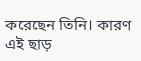করেছেন তিনি। কারণ এই ছাড়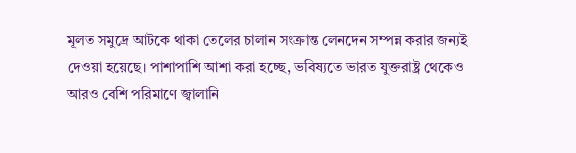মূলত সমুদ্রে আটকে থাকা তেলের চালান সংক্রান্ত লেনদেন সম্পন্ন করার জন্যই দেওয়া হয়েছে। পাশাপাশি আশা করা হচ্ছে, ভবিষ্যতে ভারত যুক্তরাষ্ট্র থেকেও আরও বেশি পরিমাণে জ্বালানি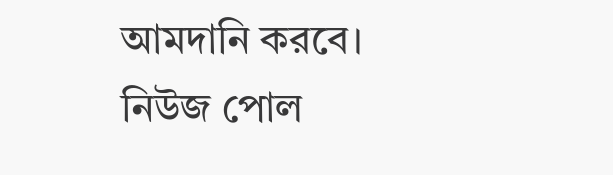আমদানি করবে।
নিউজ পোল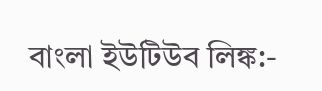বাংলা ইউটিউব লিঙ্ক:-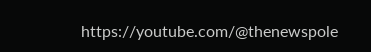https://youtube.com/@thenewspole